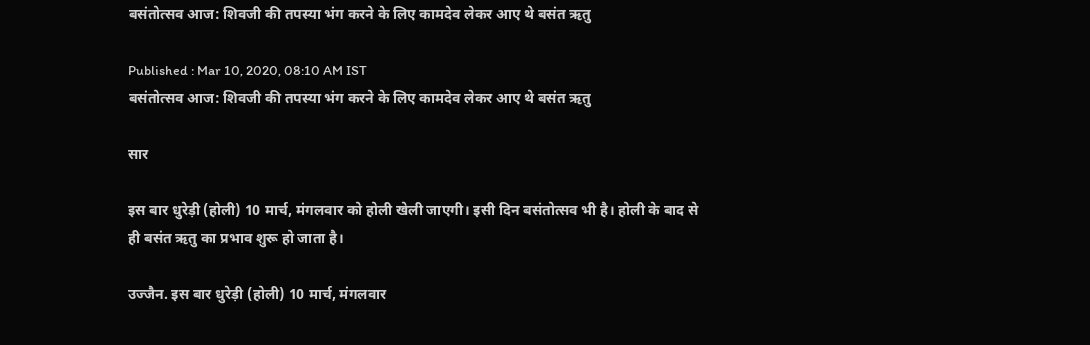बसंतोत्सव आज: शिवजी की तपस्या भंग करने के लिए कामदेव लेकर आए थे बसंत ऋतु

Published : Mar 10, 2020, 08:10 AM IST
बसंतोत्सव आज: शिवजी की तपस्या भंग करने के लिए कामदेव लेकर आए थे बसंत ऋतु

सार

इस बार धुरेड़ी (होली) 10 मार्च, मंगलवार को होली खेली जाएगी। इसी दिन बसंतोत्सव भी है। होली के बाद से ही बसंत ऋतु का प्रभाव शुरू हो जाता है।

उज्जैन. इस बार धुरेड़ी (होली) 10 मार्च, मंगलवार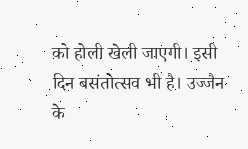को होली खेली जाएगी। इसी दिन बसंतोत्सव भी है। उज्जैन के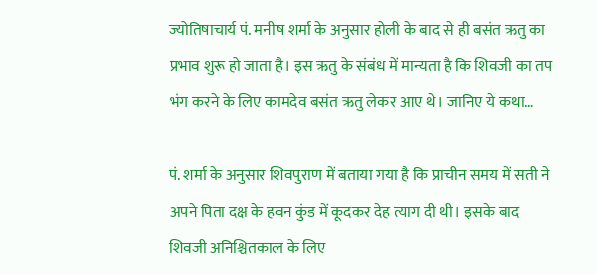ज्योतिषाचार्य पं. मनीष शर्मा के अनुसार होली के बाद से ही बसंत ऋतु का प्रभाव शुरू हो जाता है। इस ऋतु के संबंध में मान्यता है कि शिवजी का तप भंग करने के लिए कामदेव बसंत ऋतु लेकर आए थे। जानिए ये कथा…

पं. शर्मा के अनुसार शिवपुराण में बताया गया है कि प्राचीन समय में सती ने अपने पिता दक्ष के हवन कुंड में कूदकर देह त्याग दी थी। इसके बाद शिवजी अनिश्चितकाल के लिए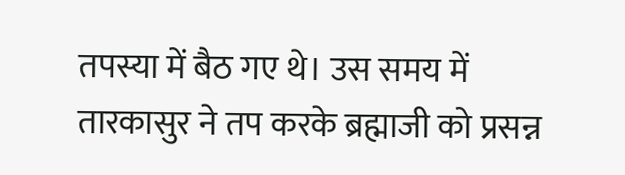तपस्या में बैठ गए थे। उस समय में तारकासुर ने तप करके ब्रह्माजी को प्रसन्न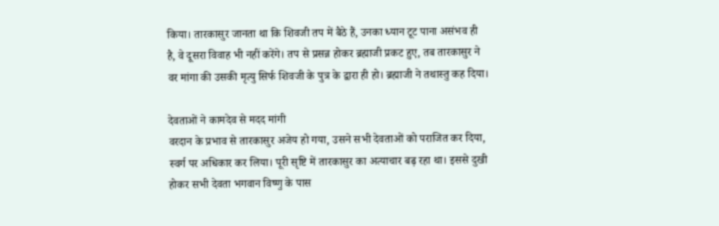किया। तारकासुर जानता था कि शिवजी तप में बैठे हैं, उनका ध्यान टूट पाना असंभव ही है, वे दूसरा विवाह भी नहीं करेंगे। तप से प्रसन्न होकर ब्रह्माजी प्रकट हुए, तब तारकासुर ने वर मांगा की उसकी मृत्यु सिर्फ शिवजी के पुत्र के द्वारा ही हो। ब्रह्माजी ने तथास्तु कह दिया।

देवताओं ने कामदेव से मदद मांगी
वरदान के प्रभाव से तारकासुर अजेय हो गया, उसने सभी देवताओं को पराजित कर दिया, स्वर्ग पर अधिकार कर लिया। पूरी सृष्टि में तारकासुर का अत्याचार बढ़ रहा था। इससे दुखी होकर सभी देवता भगवान विष्णु के पास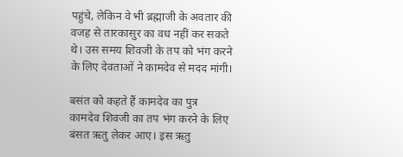पहुंचे, लेकिन वे भी ब्रह्माजी के अवतार की वजह से तारकासुर का वध नहीं कर सकते थे। उस समय शिवजी के तप को भंग करने के लिए देवताओं ने कामदेव से मदद मांगी।

बसंत को कहते हैं कामदेव का पुत्र
कामदेव शिवजी का तप भंग करने के लिए बंसत ऋतु लेकर आए। इस ऋतु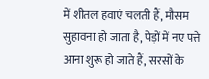में शीतल हवाएं चलती हैं, मौसम सुहावना हो जाता है, पेड़ों में नए पत्ते आना शुरू हो जाते हैं, सरसों के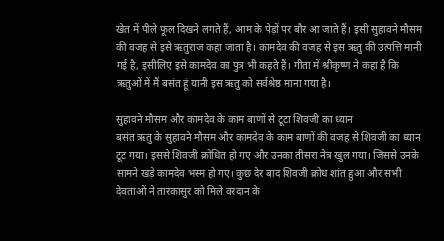खेत में पीले फूल दिखने लगते हैं, आम के पेड़ों पर बौर आ जाते हैं। इसी सुहावने मौसम की वजह से इसे ऋतुराज कहा जाता है। कामदेव की वजह से इस ऋतु की उत्पत्ति मानी गई है, इसीलिए इसे कामदेव का पुत्र भी कहते हैं। गीता में श्रीकृष्ण ने कहा है कि ऋतुओं में मैं बसंत हूं यानी इस ऋतु को सर्वश्रेष्ठ माना गया है।

सुहावने मौसम और कामदेव के काम बाणों से टूटा शिवजी का ध्यान
बसंत ऋतु के सुहावने मौसम और कामदेव के काम बाणों की वजह से शिवजी का ध्यान टूट गया। इससे शिवजी क्रोधित हो गए और उनका तीसरा नेत्र खुल गया। जिससे उनके सामने खड़े कामदेव भस्म हो गए। कुछ देर बाद शिवजी क्रोध शांत हुआ और सभी देवताओं ने तारकासुर को मिले वरदान के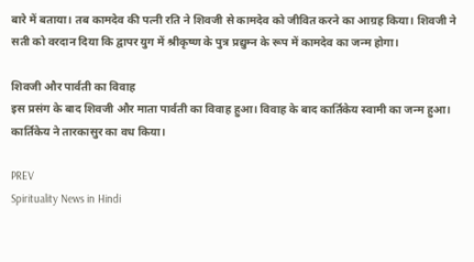बारे में बताया। तब कामदेव की पत्नी रति ने शिवजी से कामदेव को जीवित करने का आग्रह किया। शिवजी ने सती को वरदान दिया कि द्वापर युग में श्रीकृष्ण के पुत्र प्रद्युम्न के रूप में कामदेव का जन्म होगा।

शिवजी और पार्वती का विवाह
इस प्रसंग के बाद शिवजी और माता पार्वती का विवाह हुआ। विवाह के बाद कार्तिकेय स्वामी का जन्म हुआ। कार्तिकेय ने तारकासुर का वध किया।

PREV
Spirituality News in Hindi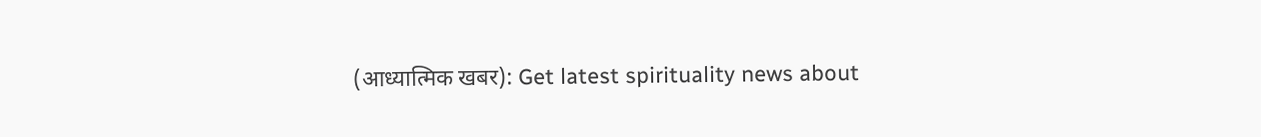(आध्यात्मिक खबर): Get latest spirituality news about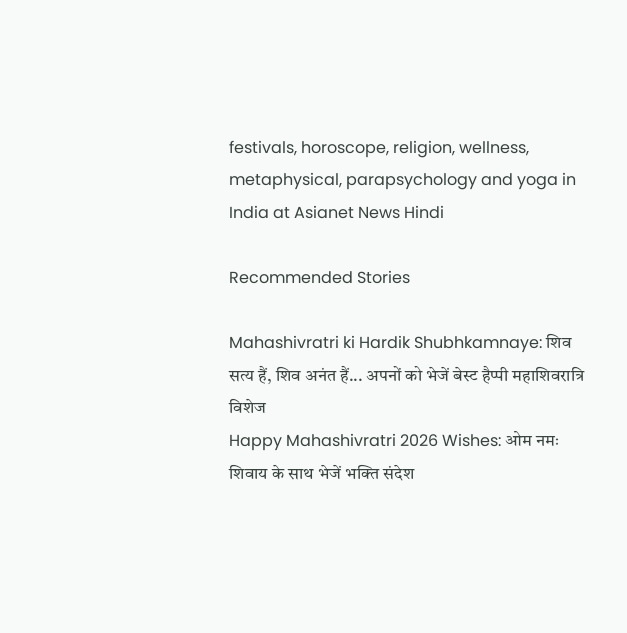festivals, horoscope, religion, wellness, metaphysical, parapsychology and yoga in India at Asianet News Hindi

Recommended Stories

Mahashivratri ki Hardik Shubhkamnaye: शिव सत्य हैं, शिव अनंत हैं... अपनों को भेजें बेस्ट हैप्पी महाशिवरात्रि विशेज
Happy Mahashivratri 2026 Wishes: ओम नमः शिवाय के साथ भेजें भक्ति संदेश